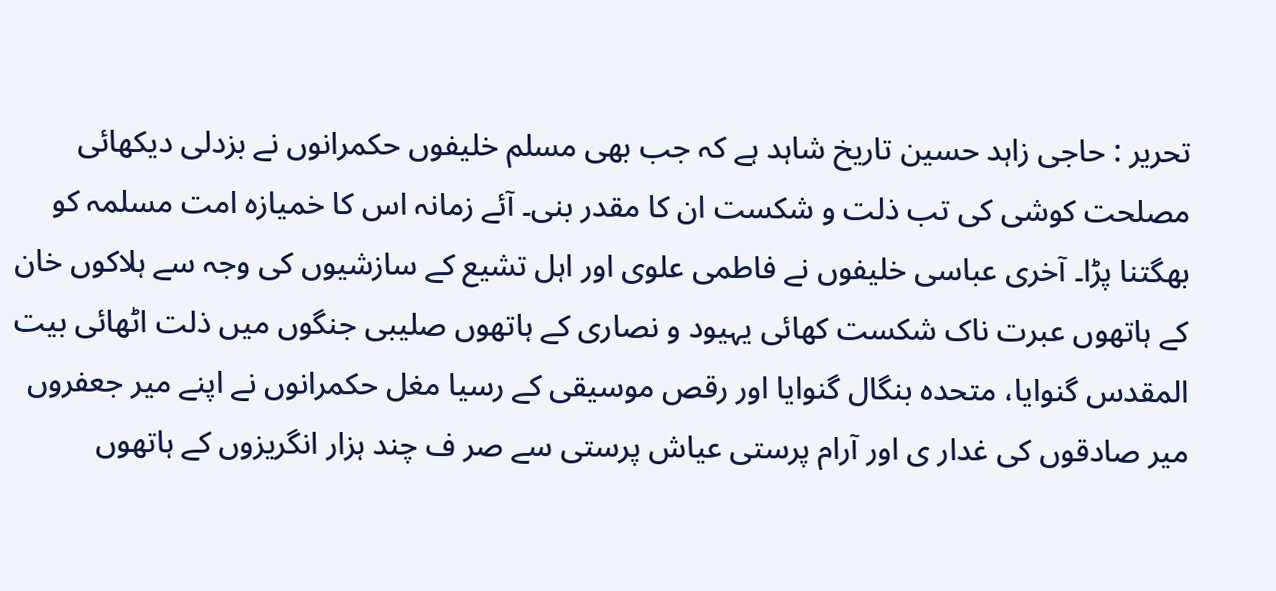تحریر : حاجی زاہد حسین تاریخ شاہد ہے کہ جب بھی مسلم خلیفوں حکمرانوں نے بزدلی دیکھائی مصلحت کوشی کی تب ذلت و شکست ان کا مقدر بنی۔ آئے زمانہ اس کا خمیازہ امت مسلمہ کو بھگتنا پڑا۔ آخری عباسی خلیفوں نے فاطمی علوی اور اہل تشیع کے سازشیوں کی وجہ سے ہلاکوں خان کے ہاتھوں عبرت ناک شکست کھائی یہیود و نصاری کے ہاتھوں صلیبی جنگوں میں ذلت اٹھائی بیت المقدس گنوایا، متحدہ بنگال گنوایا اور رقص موسیقی کے رسیا مغل حکمرانوں نے اپنے میر جعفروں میر صادقوں کی غدار ی اور آرام پرستی عیاش پرستی سے صر ف چند ہزار انگریزوں کے ہاتھوں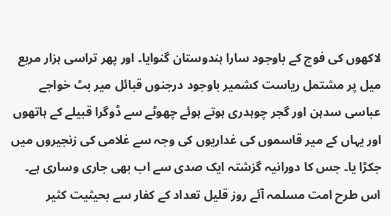لاکھوں کی فوج کے باوجود سارا ہندوستان گنوایا۔ اور پھر تراسی ہزار مربع میل پر مشتمل ریاست کشمیر باوجود درجنوں قبائل میر بٹ خواجے عباسی سدہن اور گجر چوہدری ہوتے ہوئے چھوٹے سے ڈوگرا قبیلے کے ہاتھوں اور یہاں کے میر قاسموں کی غداریوں کی وجہ سے غلامی کی زنجیروں میں جکڑا یا۔ جس کا دورانیہ گزشتہ ایک صدی سے اب بھی جاری وساری ہے۔ اس طرح امت مسلمہ آئے روز قلیل تعداد کے کفار سے بحیثیت کثیر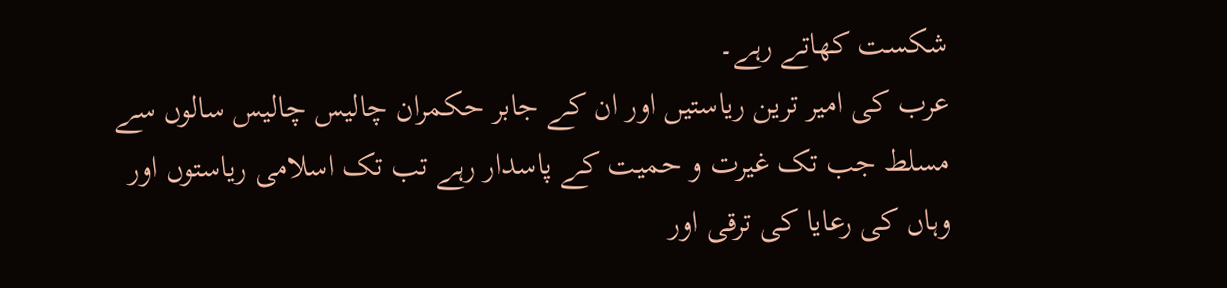شکست کھاتے رہے۔
عرب کی امیر ترین ریاستیں اور ان کے جابر حکمران چالیس چالیس سالوں سے مسلط جب تک غیرت و حمیت کے پاسدار رہے تب تک اسلامی ریاستوں اور وہاں کی رعایا کی ترقی اور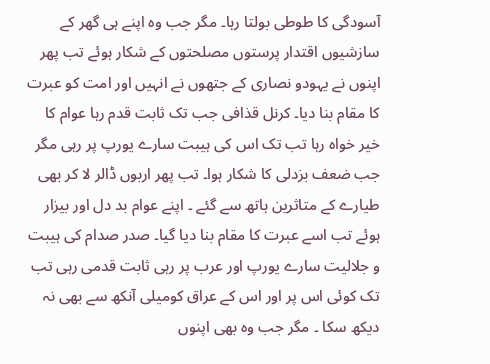آسودگی کا طوطی بولتا رہا۔ مگر جب وہ اپنے ہی گھر کے سازشیوں اقتدار پرستوں مصلحتوں کے شکار ہوئے تب پھر اپنوں نے یہودو نصاری کے جتھوں نے انہیں اور امت کو عبرت کا مقام بنا دیا۔ کرنل قذافی جب تک ثابت قدم رہا عوام کا خیر خواہ رہا تب تک اس کی ہیبت سارے یورپ پر رہی مگر جب ضعف بزدلی کا شکار ہوا۔ تب پھر اربوں ڈالر لا کر بھی طیارے کے متاثرین ہاتھ سے گئے ۔ اپنے عوام بد دل اور بیزار ہوئے تب اسے عبرت کا مقام بنا دیا گیا۔ صدر صدام کی ہیبت و جلالیت سارے یورپ اور عرب پر رہی ثابت قدمی رہی تب تک کوئی اس پر اور اس کے عراق کومیلی آنکھ سے بھی نہ دیکھ سکا ۔ مگر جب وہ بھی اپنوں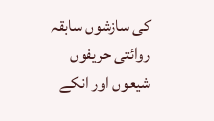کی سازشوں سابقہ روائتی حریفوں شیعوں اور انکے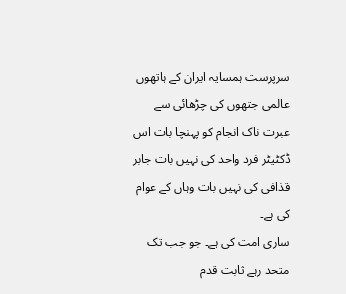سرپرست ہمسایہ ایران کے ہاتھوں عالمی جتھوں کی چڑھائی سے عبرت ناک انجام کو پہنچا بات اس ڈکٹیٹر فرد واحد کی نہیں بات جابر قذافی کی نہیں بات وہاں کے عوام کی ہے۔
ساری امت کی ہے۔ جو جب تک متحد رہے ثابت قدم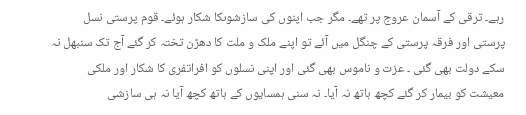رہے۔ ترقی کے آسمان عروج پر تھے۔ مگر جب اپنوں کی سازشوںکا شکار ہوئے۔ قوم پرستی نسل پرستی اور فرقہ پرستی کے چنگل میں آئے تو اپنے ملک و ملت کا دھڑن تختہ کر گئے آج تک سنبھل نہ سکے دولت بھی گئی ۔ عزت و ناموس بھی گئی اور اپنی نسلوں کو افراتفری کا شکار اور ملکی معیشت کو بیمار کر گئے کچھ ہاتھ نہ آیا۔ نہ سنی ہمسایوں کے ہاتھ کچھ آیا نہ ہی سازشی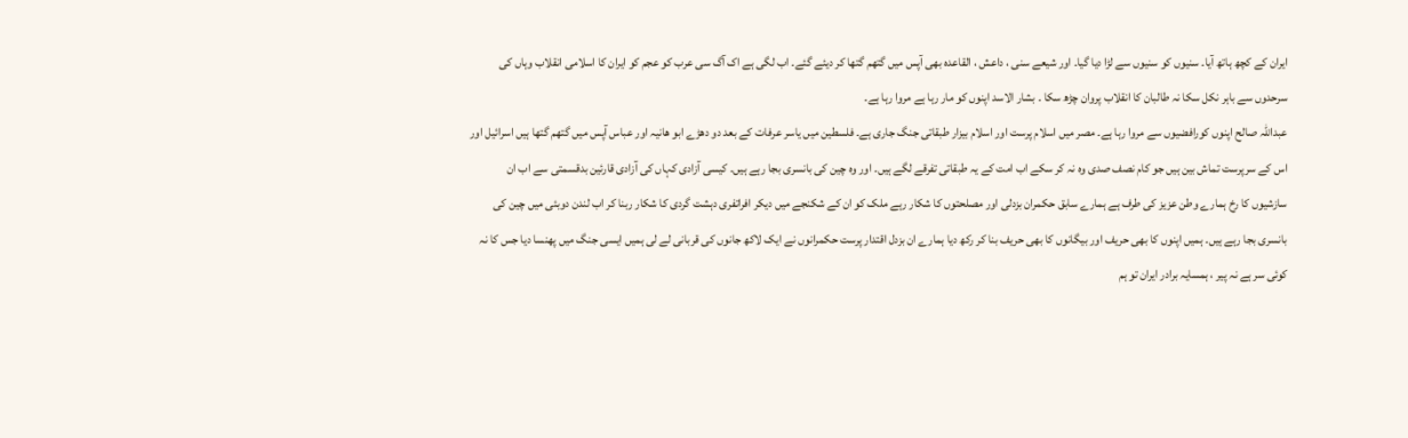ایران کے کچھ ہاتھ آیا۔ سنیوں کو سنیوں سے لڑا دیا گیا۔ اور شیعے سنی ، داعش ، القاعدہ بھی آپس میں گتھم گتھا کر دیئے گئے۔ اب لگی ہے اک آگ سی عرب کو عجم کو ایران کا اسلامی انقلاب وہاں کی سرحدوں سے باہر نکل سکا نہ طالبان کا انقلاب پروان چڑھ سکا ۔ بشار الاسد اپنوں کو مار رہا ہے مروا رہا ہے۔
عبداللہ صالح اپنوں کورافضیوں سے مروا رہا ہے۔ مصر میں اسلام پرست اور اسلام بیزار طبقاتی جنگ جاری ہے۔ فلسطین میں یاسر عرفات کے بعد دو دھڑے ابو ھانیہ اور عباس آپس میں گتھم گتھا ہیں اسرائیل اور اس کے سرپرست تماش بین ہیں جو کام نصف صدی وہ نہ کر سکے اب امت کے یہ طبقاتی تفرقے لگے ہیں۔ اور وہ چین کی بانسری بجا رہے ہیں۔ کیسی آزادی کہاں کی آزادی قارئین بدقسمتی سے اب ان سازشیوں کا رخ ہمارے وطن عزیز کی طرف ہے ہمارے سابق حکمران بزدلی اور مصلحتوں کا شکار رہے ملک کو ان کے شکنجے میں دیکر افراتفری دہشت گردی کا شکار ربنا کر اب لندن دوبئی میں چین کی بانسری بجا رہے ہیں۔ ہمیں اپنوں کا بھی حریف اور بیگانوں کا بھی حریف بنا کر رکھ دیا ہمارے ان بزدل اقتدار پرست حکمرانوں نے ایک لاکھ جانوں کی قربانی لے لی ہمیں ایسی جنگ میں پھنسا دیا جس کا نہ کوئی سر ہے نہ پیر ، ہمسایہ برادر ایران تو ہم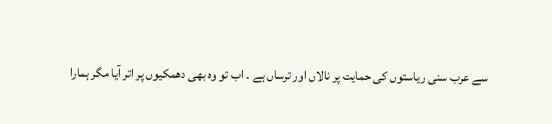سے عرب سنی ریاستوں کی حمایت پر نالاں اور ترساں ہے ۔ اب تو وہ بھی دھمکیوں پر اتر آیا مگر ہمارا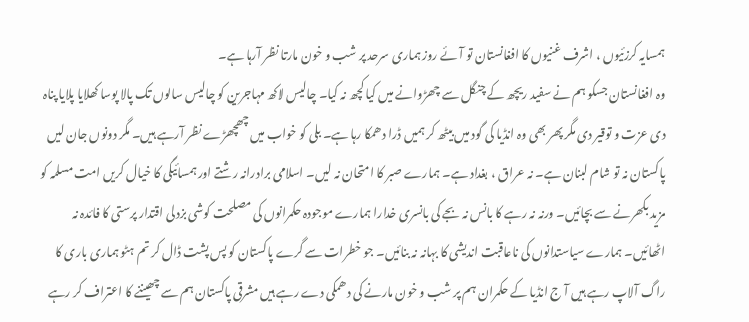ہمسایہ کرزئیوں ، اشرف غنیوں کا افغانستان تو آئے روز ہماری سرحد پر شب و خون مارتا نظر آرہا ہے۔
وہ افغانستان جسکو ہم نے سفید ریچھ کے چنگل سے چھڑوانے میں کیا کچھ نہ کیا۔ چالیس لاکھ مہاجرین کو چالیس سالوں تک پالا پوسا کھلایا پلایا پناہ دی عزت و توقیر دی مگر پھر بھی وہ انڈیا کی گود میں بیٹھ کر ہمیں ڈرا دھمکا رہا ہے۔ بلی کو خواب میں چھچھڑے نظر آرہے ہیں۔ مگر دونوں جان لیں پاکستان نہ تو شام لبنان ہے۔ نہ عراق ، بغداد ہے۔ ہمارے صبر کا امتحان نہ لیں۔ اسلامی برادرانہ رشتے اور ہمسائیگی کا خیال کریں امت مسلمہ کو مزید بکھرنے سے بچائیں۔ ورنہ نہ رہے کا بانس نہ بجے کی بانسری خدارا ہمارے موجودہ حکمرانوں کی مصلحت کوشی بزدلی اقتدار پرستی کا فائدہ نہ اٹھائیں۔ ہمارے سیاستدانوں کی ناعاقبت اندیشی کا بہانہ نہ بنائیں۔ جو خطرات سے گرے پاکستان کو پس پشت ڈال کر تم ہٹو ہماری باری کا راگ آلاپ رہے ہیں آ ج انڈیا کے حکمران ہم پر شب و خون مارنے کی دھمکی دے رہے ہیں مشرقی پاکستان ہم سے چھیننے کا اعتراف کر رہے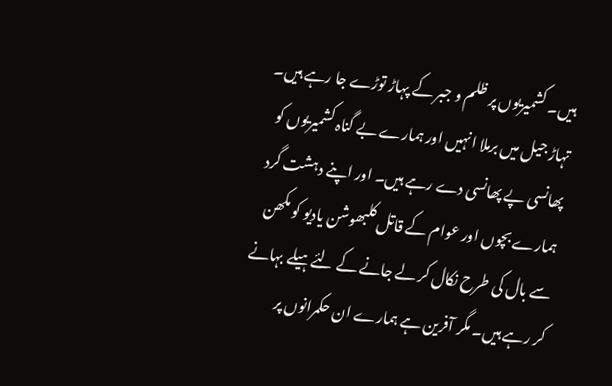ہیں۔ کشمیریوں پر ظلم و جبر کے پہاڑ توڑے جا رہے ہیں۔
تہاڑ جیل میں برملا انہیں اور ہمارے بے گناہ کشمیریوں کو پھانسی پے پھانسی دے رہے ہیں۔ اور اپنے دہشت گرد ہمارے بچوں اور عوام کے قاتل کلبھوشن یادیو کو مکھن سے بال کی طرح نکال کر لے جانے کے لئے ہیلے بہانے کر رہے ہیں۔ مگر آفرین ہے ہمارے ان حکمرانوں پر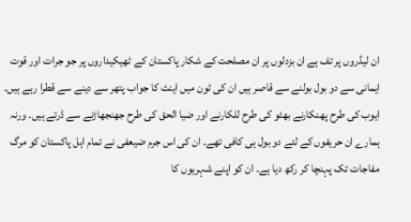ان لیڈروں پر تف ہے ان بزدلوں پر ان مصلحت کے شکار پاکستان کے ٹھیکیداروں پر جو جرات اور قوت ایمانی سے دو بول بولنے سے قاصر ہیں ان کی ٹون میں اینٹ کا جواب پتھر سے دینے سے قطرا رہے ہیں۔ ایوب کی طرح پھنکارنے بھٹو کی طرح للکارنے اور ضیا الحق کی طرح جھنجھاڑنے سے ڈرتے ہیں۔ ورنہ ہمارے ان حریفوں کے لئے دو بول ہی کافی تھے۔ ان کی اس جرم ضیعفی نے تمام اہل پاکستان کو مرگ مفاجات تک پہنچا کر رکھ دیا ہے۔ ان کو اپنے شہریوں کا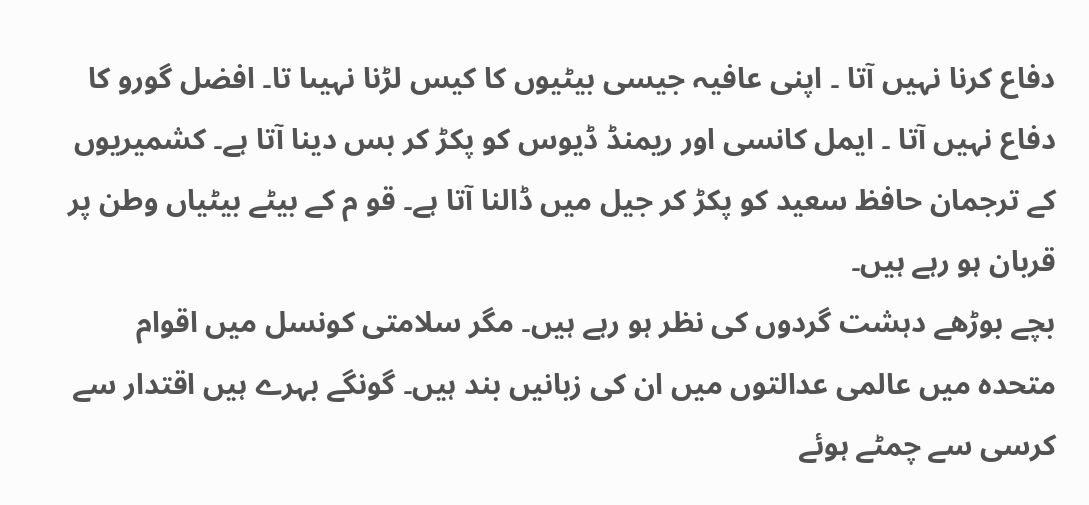دفاع کرنا نہیں آتا ۔ اپنی عافیہ جیسی بیٹیوں کا کیس لڑنا نہیںا تا۔ افضل گورو کا دفاع نہیں آتا ۔ ایمل کانسی اور ریمنڈ ڈیوس کو پکڑ کر بس دینا آتا ہے۔ کشمیریوں کے ترجمان حافظ سعید کو پکڑ کر جیل میں ڈالنا آتا ہے۔ قو م کے بیٹے بیٹیاں وطن پر قربان ہو رہے ہیں۔
بچے بوڑھے دہشت گردوں کی نظر ہو رہے ہیں۔ مگر سلامتی کونسل میں اقوام متحدہ میں عالمی عدالتوں میں ان کی زبانیں بند ہیں۔ گونگے بہرے ہیں اقتدار سے کرسی سے چمٹے ہوئے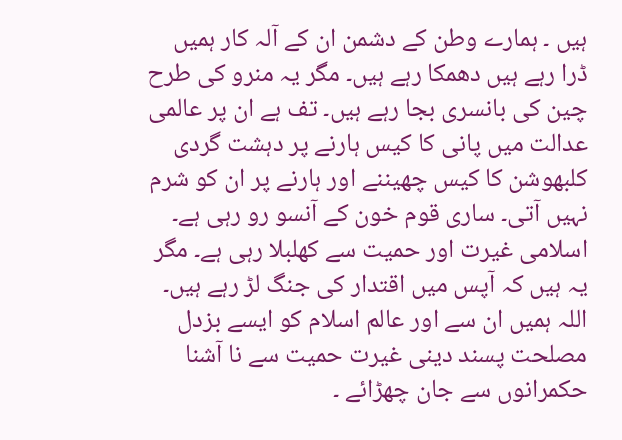ہیں ۔ ہمارے وطن کے دشمن ان کے آلہ کار ہمیں ڈرا رہے ہیں دھمکا رہے ہیں۔ مگر یہ منرو کی طرح چین کی بانسری بجا رہے ہیں۔ تف ہے ان پر عالمی عدالت میں پانی کا کیس ہارنے پر دہشت گردی کلبھوشن کا کیس چھیننے اور ہارنے پر ان کو شرم نہیں آتی۔ ساری قوم خون کے آنسو رو رہی ہے۔ اسلامی غیرت اور حمیت سے کھلبلا رہی ہے۔ مگر یہ ہیں کہ آپس میں اقتدار کی جنگ لڑ رہے ہیں۔ اللہ ہمیں ان سے اور عالم اسلام کو ایسے بزدل مصلحت پسند دینی غیرت حمیت سے نا آشنا حکمرانوں سے جان چھڑائے ۔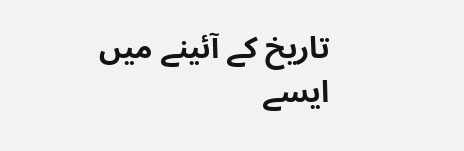تاریخ کے آئینے میں ایسے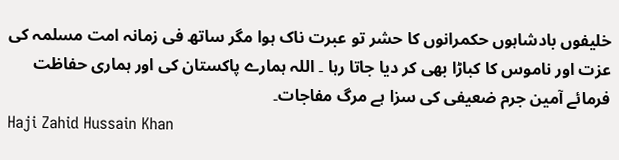خلیفوں بادشاہوں حکمرانوں کا حشر تو عبرت ناک ہوا مگر ساتھ فی زمانہ امت مسلمہ کی عزت اور ناموس کا کباڑا بھی کر دیا جاتا رہا ۔ اللہ ہمارے پاکستان کی اور ہماری حفاظت فرمائے آمین جرم ضعیفی کی سزا ہے مرگ مفاجات۔
Haji Zahid Hussain Khan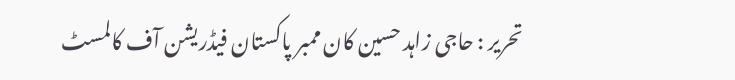تحریر : حاجی زاہد حسین کان ممبر پاکستان فیڈریشن آف کالمسٹ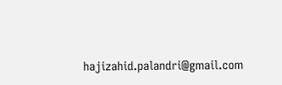hajizahid.palandri@gmail.com